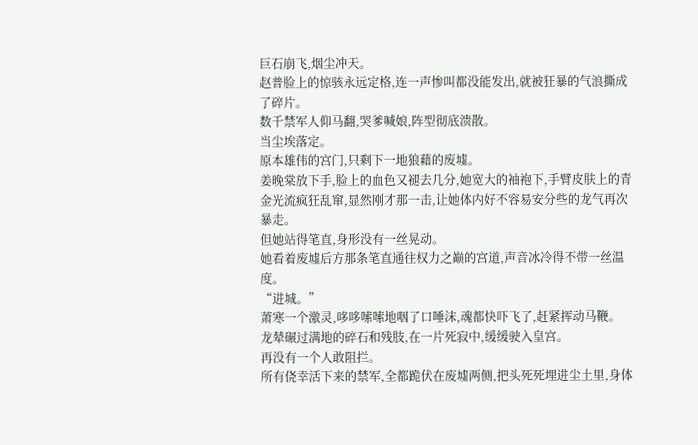巨石崩飞,烟尘冲天。
赵普脸上的惊骇永远定格,连一声惨叫都没能发出,就被狂暴的气浪撕成了碎片。
数千禁军人仰马翻,哭爹喊娘,阵型彻底溃散。
当尘埃落定。
原本雄伟的宫门,只剩下一地狼藉的废墟。
姜晚棠放下手,脸上的血色又褪去几分,她宽大的袖袍下,手臂皮肤上的青金光流疯狂乱窜,显然刚才那一击,让她体内好不容易安分些的龙气再次暴走。
但她站得笔直,身形没有一丝晃动。
她看着废墟后方那条笔直通往权力之巅的宫道,声音冰冷得不带一丝温度。
“进城。”
萧寒一个激灵,哆哆嗦嗦地咽了口唾沫,魂都快吓飞了,赶紧挥动马鞭。
龙辇碾过满地的碎石和残肢,在一片死寂中,缓缓驶入皇宫。
再没有一个人敢阻拦。
所有侥幸活下来的禁军,全都跪伏在废墟两侧,把头死死埋进尘土里,身体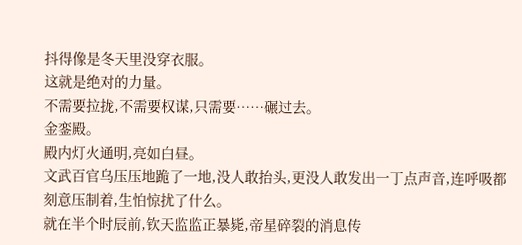抖得像是冬天里没穿衣服。
这就是绝对的力量。
不需要拉拢,不需要权谋,只需要……碾过去。
金銮殿。
殿内灯火通明,亮如白昼。
文武百官乌压压地跪了一地,没人敢抬头,更没人敢发出一丁点声音,连呼吸都刻意压制着,生怕惊扰了什么。
就在半个时辰前,钦天监监正暴毙,帝星碎裂的消息传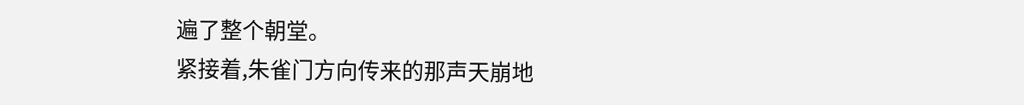遍了整个朝堂。
紧接着,朱雀门方向传来的那声天崩地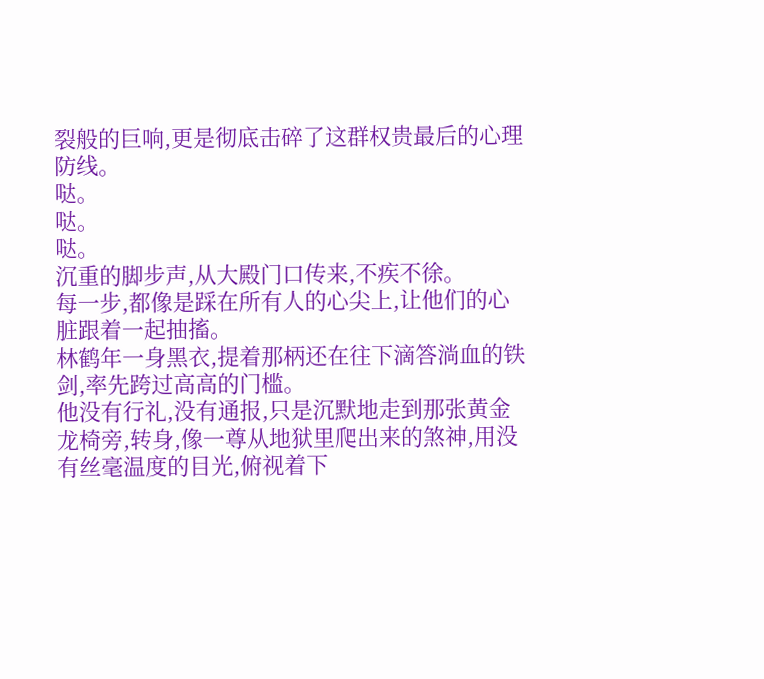裂般的巨响,更是彻底击碎了这群权贵最后的心理防线。
哒。
哒。
哒。
沉重的脚步声,从大殿门口传来,不疾不徐。
每一步,都像是踩在所有人的心尖上,让他们的心脏跟着一起抽搐。
林鹤年一身黑衣,提着那柄还在往下滴答淌血的铁剑,率先跨过高高的门槛。
他没有行礼,没有通报,只是沉默地走到那张黄金龙椅旁,转身,像一尊从地狱里爬出来的煞神,用没有丝毫温度的目光,俯视着下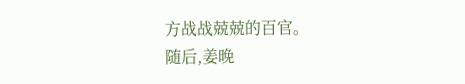方战战兢兢的百官。
随后,姜晚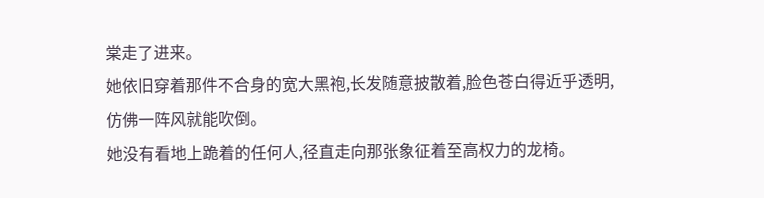棠走了进来。
她依旧穿着那件不合身的宽大黑袍,长发随意披散着,脸色苍白得近乎透明,仿佛一阵风就能吹倒。
她没有看地上跪着的任何人,径直走向那张象征着至高权力的龙椅。